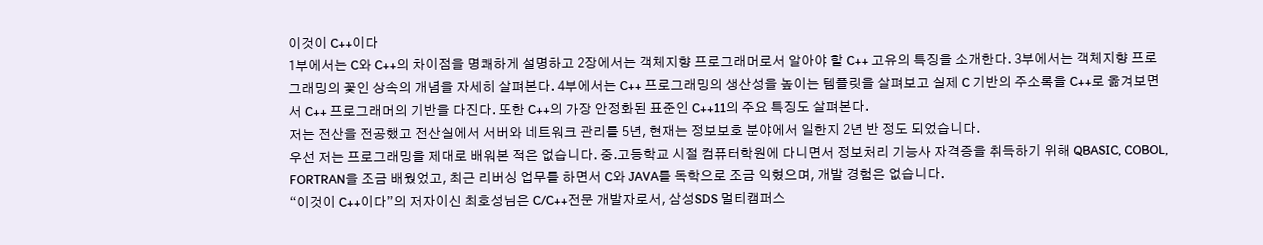이것이 C++이다
1부에서는 C와 C++의 차이점을 명쾌하게 설명하고 2장에서는 객체지향 프로그래머로서 알아야 할 C++ 고유의 특징을 소개한다. 3부에서는 객체지향 프로그래밍의 꽃인 상속의 개념을 자세히 살펴본다. 4부에서는 C++ 프로그래밍의 생산성을 높이는 템플릿을 살펴보고 실제 C 기반의 주소록을 C++로 옮겨보면서 C++ 프로그래머의 기반을 다진다. 또한 C++의 가장 안정화된 표준인 C++11의 주요 특징도 살펴본다.
저는 전산을 전공했고 전산실에서 서버와 네트워크 관리를 5년, 현재는 정보보호 분야에서 일한지 2년 반 정도 되었습니다.
우선 저는 프로그래밍을 제대로 배워본 적은 없습니다. 중.고등학교 시절 컴퓨터학원에 다니면서 정보처리 기능사 자격증을 취득하기 위해 QBASIC, COBOL, FORTRAN을 조금 배웠었고, 최근 리버싱 업무를 하면서 C와 JAVA를 독학으로 조금 익혔으며, 개발 경험은 없습니다.
“이것이 C++이다”의 저자이신 최호성님은 C/C++전문 개발자로서, 삼성SDS 멀티캠퍼스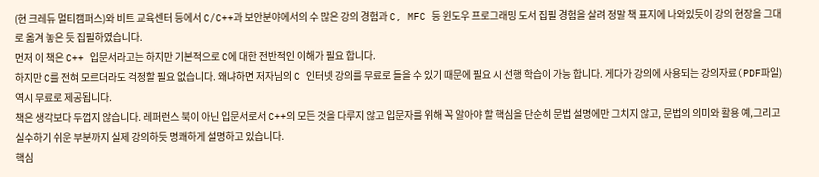(현 크레듀 멀티캠퍼스)와 비트 교육센터 등에서 C/C++과 보안분야에서의 수 많은 강의 경험과 C, MFC 등 윈도우 프로그래밍 도서 집필 경험을 살려 정말 책 표지에 나와있듯이 강의 현장을 그대로 옮겨 놓은 듯 집필하였습니다.
먼저 이 책은 C++ 입문서라고는 하지만 기본적으로 C에 대한 전반적인 이해가 필요 합니다.
하지만 C를 전혀 모르더라도 걱정할 필요 없습니다. 왜냐하면 저자님의 C 인터넷 강의를 무료로 들을 수 있기 때문에 필요 시 선행 학습이 가능 합니다. 게다가 강의에 사용되는 강의자료(PDF파일) 역시 무료로 제공됩니다.
책은 생각보다 두껍지 않습니다. 레퍼런스 북이 아닌 입문서로서 C++의 모든 것을 다루지 않고 입문자를 위해 꼭 알아야 할 핵심을 단순히 문법 설명에만 그치지 않고, 문법의 의미와 활용 예,그리고 실수하기 쉬운 부분까지 실제 강의하듯 명쾌하게 설명하고 있습니다.
핵심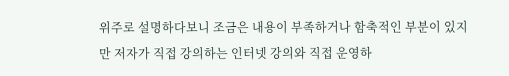위주로 설명하다보니 조금은 내용이 부족하거나 함축적인 부분이 있지만 저자가 직접 강의하는 인터넷 강의와 직접 운영하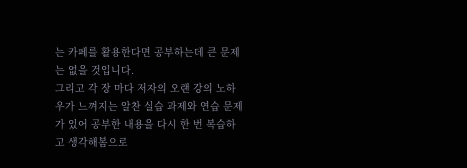는 카페를 활용한다면 공부하는데 큰 문제는 없을 것입니다.
그리고 각 장 마다 저자의 오랜 강의 노하우가 느껴지는 알찬 실습 과제와 연습 문제가 있어 공부한 내용을 다시 한 번 복습하고 생각해봄으로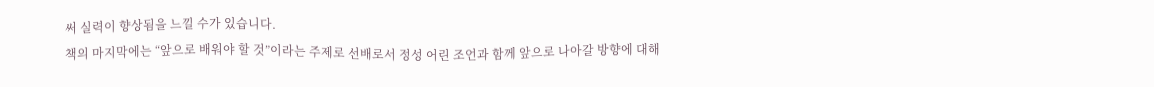써 실력이 향상됨을 느낄 수가 있습니다.
책의 마지막에는 “앞으로 배워야 할 것”이라는 주제로 선배로서 정성 어린 조언과 함께 앞으로 나아갈 방향에 대해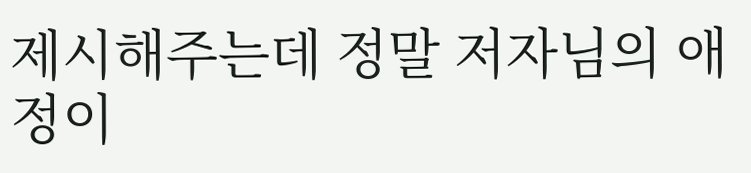제시해주는데 정말 저자님의 애정이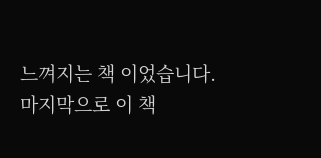느껴지는 책 이었습니다.
마지막으로 이 책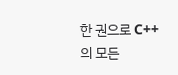한 권으로 C++의 모든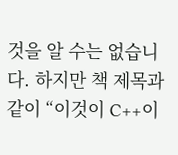것을 알 수는 없습니다. 하지만 책 제목과 같이 “이것이 C++이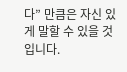다” 만큼은 자신 있게 말할 수 있을 것입니다.